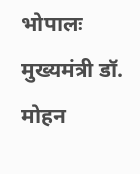भोपालः मुख्यमंत्री डॉ. मोहन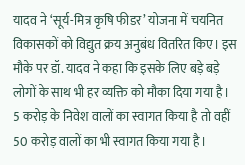यादव ने ‘सूर्य-मित्र कृषि फीडर’ योजना में चयनित विकासकों को विद्युत क्रय अनुबंध वितरित किए। इस मौके पर डॉ. यादव ने कहा कि इसके लिए बड़े बड़े लोगों के साथ भी हर व्यक्ति को मौका दिया गया है। 5 करोड़ के निवेश वालों का स्वागत किया है तो वहीं 50 करोड़ वालों का भी स्वागत किया गया है।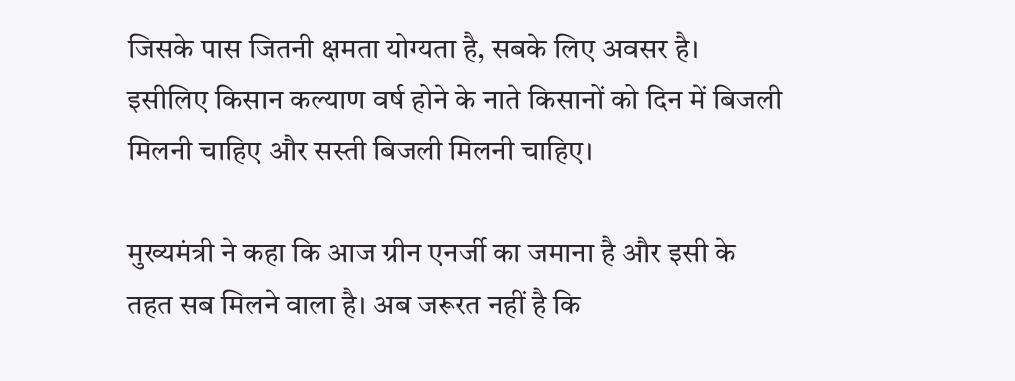जिसके पास जितनी क्षमता योग्यता है, सबके लिए अवसर है। इसीलिए किसान कल्याण वर्ष होने के नाते किसानों को दिन में बिजली मिलनी चाहिए और सस्ती बिजली मिलनी चाहिए।

मुख्यमंत्री ने कहा कि आज ग्रीन एनर्जी का जमाना है और इसी के तहत सब मिलने वाला है। अब जरूरत नहीं है कि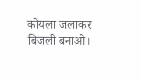कोयला जलाकर बिजली बनाओ।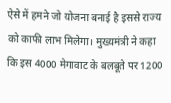ऐसे में हमने जो योजना बनाई है इससे राज्य को काफी लाभ मिलेगा। मुख्यमंत्री ने कहा कि इस 4000 मेगावाट के बलबूते पर 1200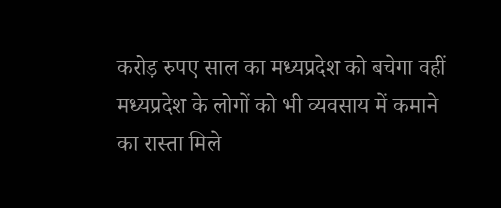करोड़ रुपए साल का मध्यप्रदेश को बचेगा वहीं मध्यप्रदेश के लोगों को भी व्यवसाय में कमाने का रास्ता मिले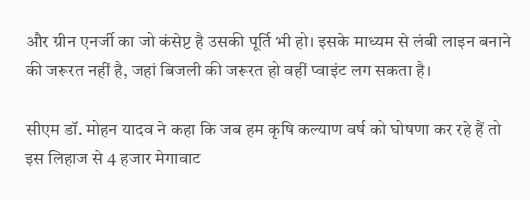और ग्रीन एनर्जी का जो कंसेप्ट है उसकी पूर्ति भी हो। इसके माध्यम से लंबी लाइन बनाने की जरूरत नहीं है, जहां बिजली की जरूरत हो वहीं प्वाइंट लग सकता है।

सीएम डॉ. मोहन यादव ने कहा कि जब हम कृषि कल्याण वर्ष को घोषणा कर रहे हैं तो इस लिहाज से 4 हजार मेगावाट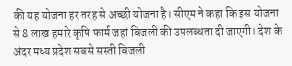की यह योजना हर तरह से अच्छी योजना है। सीएम ने कहा कि इस योजना से 8 लाख हमारे कृषि फार्म जहां बिजली की उपलब्धता दी जाएगी। देश के अंदर मध्य प्रदेश सबसे सस्ती बिजली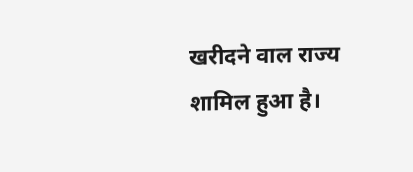खरीदने वाल राज्य शामिल हुआ है।